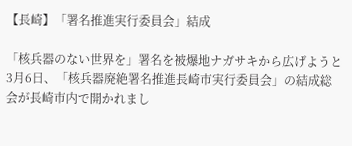【長崎】「署名推進実行委員会」結成

「核兵器のない世界を」署名を被爆地ナガサキから広げようと3月6日、「核兵器廃絶署名推進長崎市実行委員会」の結成総会が長崎市内で開かれまし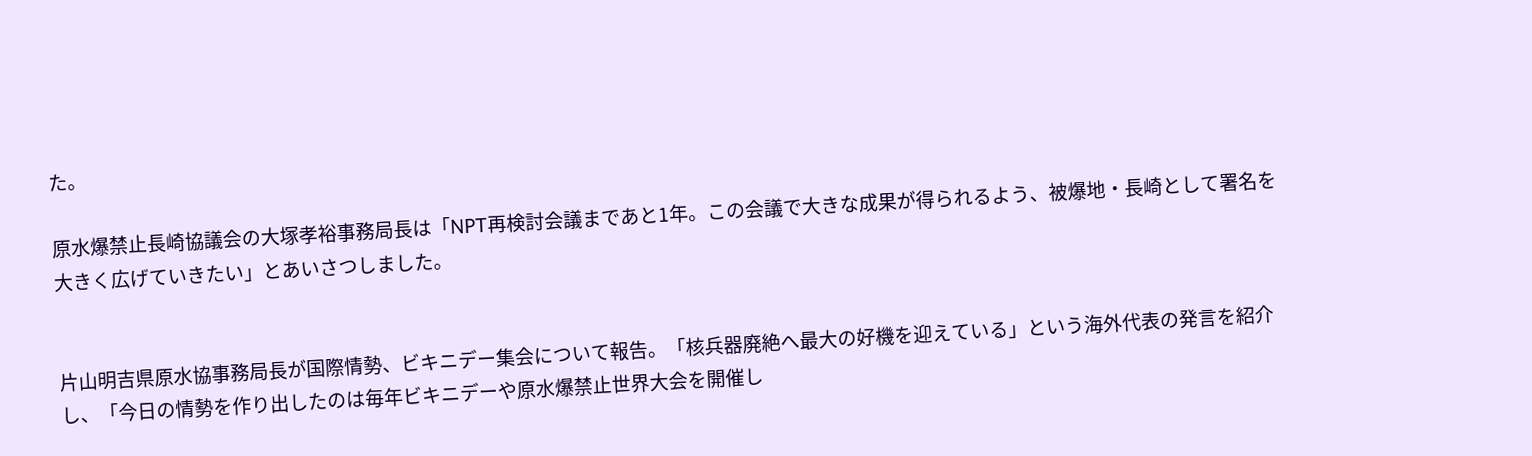た。

原水爆禁止長崎協議会の大塚孝裕事務局長は「NPT再検討会議まであと1年。この会議で大きな成果が得られるよう、被爆地・長崎として署名を大きく広げていきたい」とあいさつしました。


片山明吉県原水協事務局長が国際情勢、ビキニデー集会について報告。「核兵器廃絶へ最大の好機を迎えている」という海外代表の発言を紹介し、「今日の情勢を作り出したのは毎年ビキニデーや原水爆禁止世界大会を開催し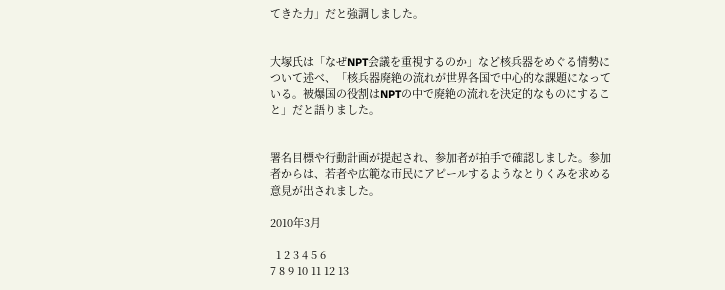てきた力」だと強調しました。


大塚氏は「なぜNPT会議を重視するのか」など核兵器をめぐる情勢について述べ、「核兵器廃絶の流れが世界各国で中心的な課題になっている。被爆国の役割はNPTの中で廃絶の流れを決定的なものにすること」だと語りました。


署名目標や行動計画が提起され、参加者が拍手で確認しました。参加者からは、若者や広範な市民にアピールするようなとりくみを求める意見が出されました。

2010年3月

  1 2 3 4 5 6
7 8 9 10 11 12 13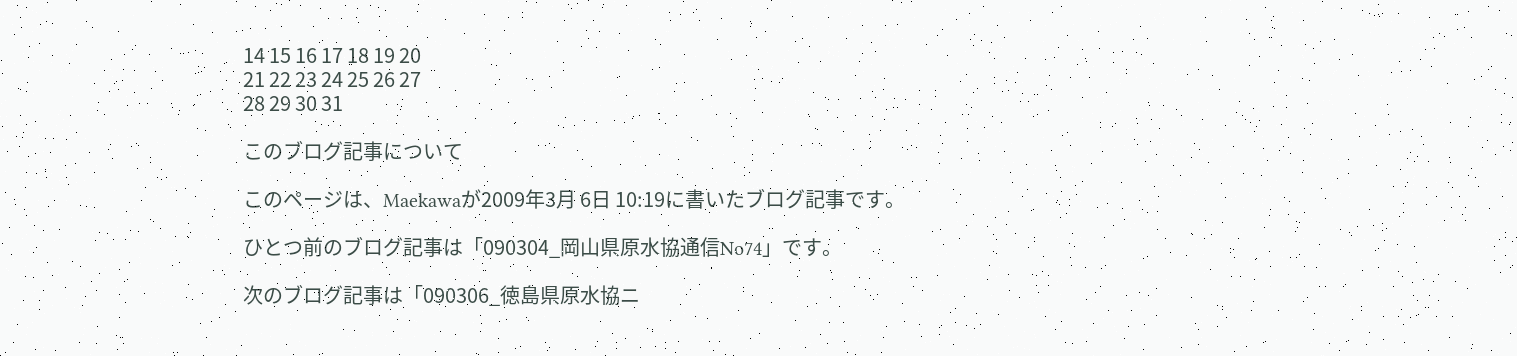14 15 16 17 18 19 20
21 22 23 24 25 26 27
28 29 30 31

このブログ記事について

このページは、Maekawaが2009年3月 6日 10:19に書いたブログ記事です。

ひとつ前のブログ記事は「090304_岡山県原水協通信No74」です。

次のブログ記事は「090306_徳島県原水協ニ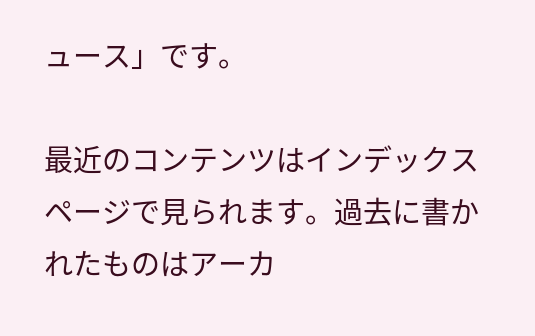ュース」です。

最近のコンテンツはインデックスページで見られます。過去に書かれたものはアーカ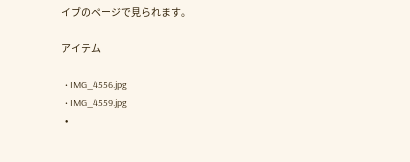イブのページで見られます。

アイテム

  • IMG_4556.jpg
  • IMG_4559.jpg
  •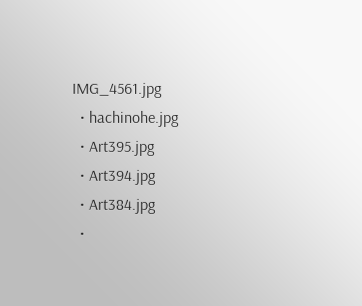IMG_4561.jpg
  • hachinohe.jpg
  • Art395.jpg
  • Art394.jpg
  • Art384.jpg
  •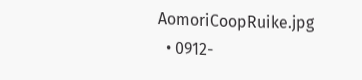AomoriCoopRuike.jpg
  • 0912-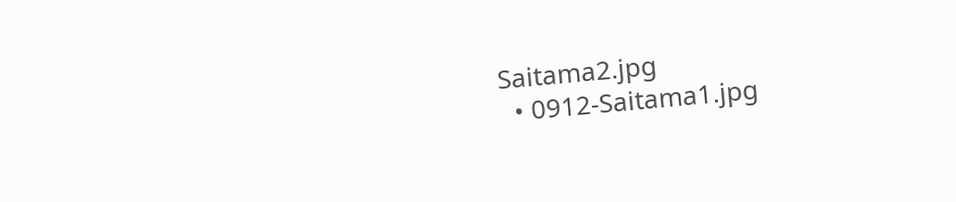Saitama2.jpg
  • 0912-Saitama1.jpg